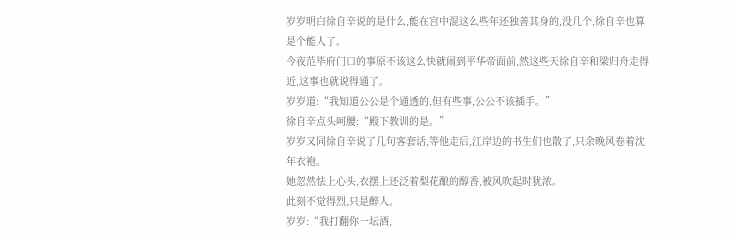岁岁明白徐自辛说的是什么,能在宫中混这么些年还独善其身的,没几个,徐自辛也算是个能人了。
今夜范毕府门口的事原不该这么快就闹到平华帝面前,然这些天徐自辛和梁归舟走得近,这事也就说得通了。
岁岁道:“我知道公公是个通透的,但有些事,公公不该插手。”
徐自辛点头呵腰:“殿下教训的是。”
岁岁又同徐自辛说了几句客套话,等他走后,江岸边的书生们也散了,只余晚风卷着沈年衣袍。
她忽然怯上心头,衣摆上还泛着梨花酿的醇香,被风吹起时犹浓。
此刻不觉得烈,只是醉人。
岁岁:“我打翻你一坛酒,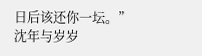日后该还你一坛。”
沈年与岁岁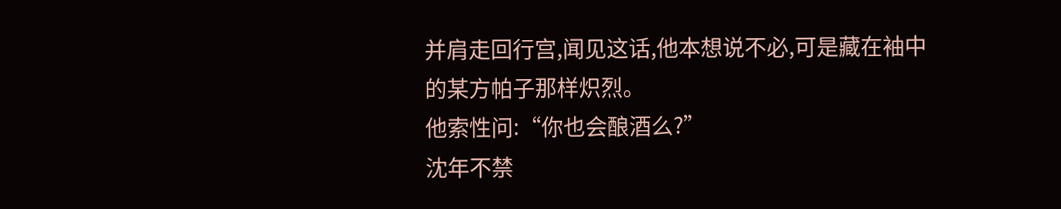并肩走回行宫,闻见这话,他本想说不必,可是藏在袖中的某方帕子那样炽烈。
他索性问:“你也会酿酒么?”
沈年不禁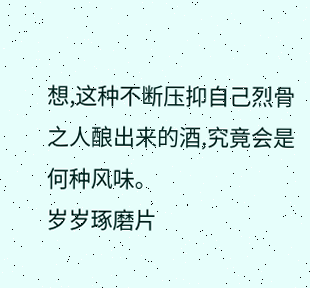想,这种不断压抑自己烈骨之人酿出来的酒,究竟会是何种风味。
岁岁琢磨片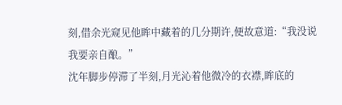刻,借余光窥见他眸中藏着的几分期许,便故意道:“我没说我要亲自酿。”
沈年脚步停滞了半刻,月光沁着他微冷的衣襟,眸底的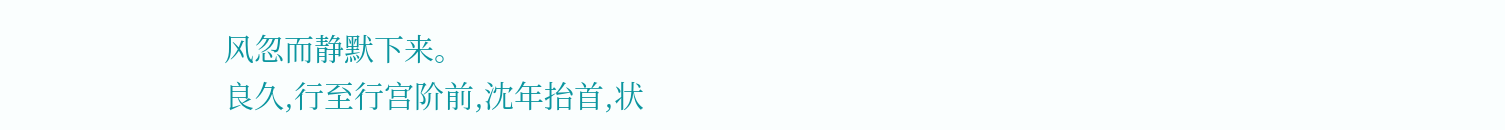风忽而静默下来。
良久,行至行宫阶前,沈年抬首,状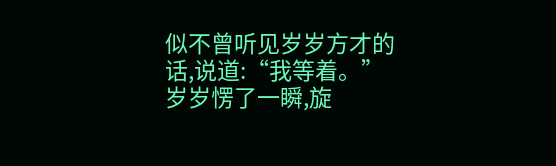似不曾听见岁岁方才的话,说道:“我等着。”
岁岁愣了一瞬,旋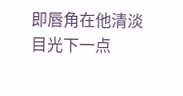即唇角在他清淡目光下一点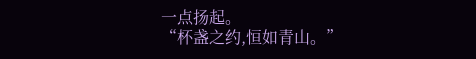一点扬起。
“杯盏之约,恒如青山。”